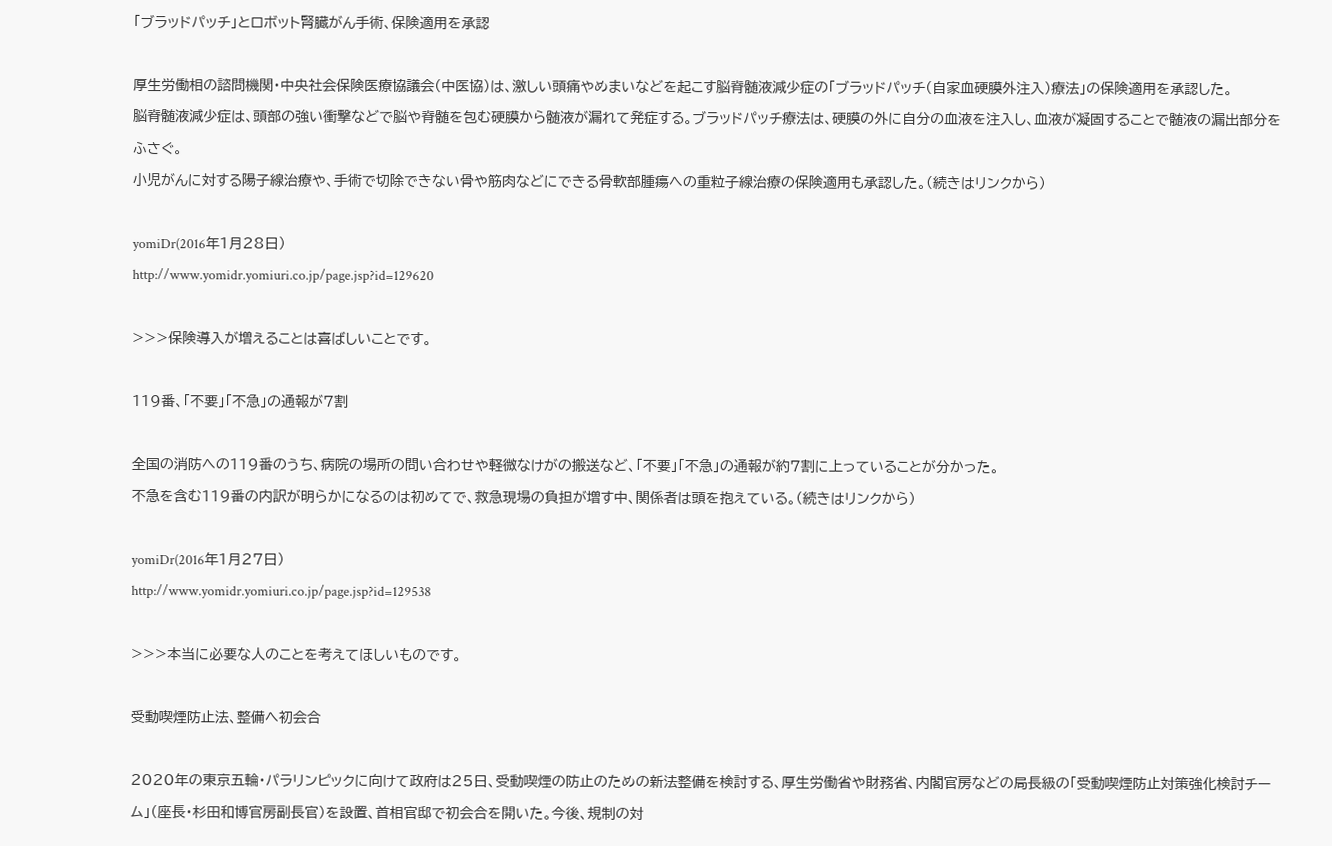「ブラッドパッチ」とロボット腎臓がん手術、保険適用を承認

厚生労働相の諮問機関・中央社会保険医療協議会(中医協)は、激しい頭痛やめまいなどを起こす脳脊髄液減少症の「ブラッドパッチ(自家血硬膜外注入)療法」の保険適用を承認した。
脳脊髄液減少症は、頭部の強い衝撃などで脳や脊髄を包む硬膜から髄液が漏れて発症する。ブラッドパッチ療法は、硬膜の外に自分の血液を注入し、血液が凝固することで髄液の漏出部分をふさぐ。
小児がんに対する陽子線治療や、手術で切除できない骨や筋肉などにできる骨軟部腫瘍への重粒子線治療の保険適用も承認した。(続きはリンクから)

yomiDr(2016年1月28日)
http://www.yomidr.yomiuri.co.jp/page.jsp?id=129620

>>>保険導入が増えることは喜ばしいことです。

119番、「不要」「不急」の通報が7割

全国の消防への119番のうち、病院の場所の問い合わせや軽微なけがの搬送など、「不要」「不急」の通報が約7割に上っていることが分かった。
不急を含む119番の内訳が明らかになるのは初めてで、救急現場の負担が増す中、関係者は頭を抱えている。(続きはリンクから)

yomiDr(2016年1月27日)
http://www.yomidr.yomiuri.co.jp/page.jsp?id=129538

>>>本当に必要な人のことを考えてほしいものです。

受動喫煙防止法、整備へ初会合

2020年の東京五輪・パラリンピックに向けて政府は25日、受動喫煙の防止のための新法整備を検討する、厚生労働省や財務省、内閣官房などの局長級の「受動喫煙防止対策強化検討チーム」(座長・杉田和博官房副長官)を設置、首相官邸で初会合を開いた。今後、規制の対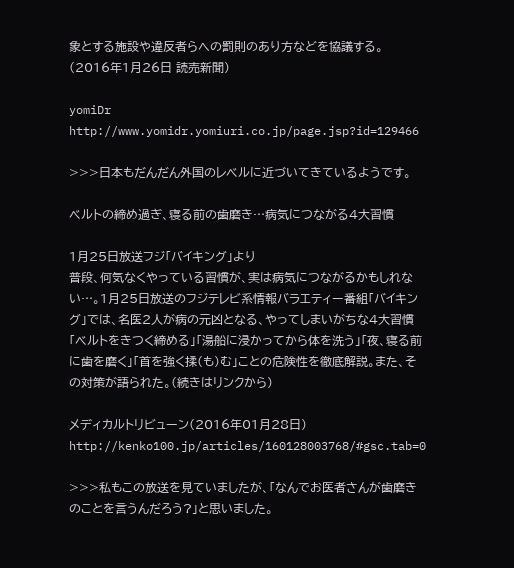象とする施設や違反者らへの罰則のあり方などを協議する。
(2016年1月26日 読売新聞)

yomiDr http://www.yomidr.yomiuri.co.jp/page.jsp?id=129466

>>>日本もだんだん外国のレベルに近づいてきているようです。

ベルトの締め過ぎ、寝る前の歯磨き…病気につながる4大習慣

1月25日放送フジ「バイキング」より
普段、何気なくやっている習慣が、実は病気につながるかもしれない…。1月25日放送のフジテレビ系情報バラエティー番組「バイキング」では、名医2人が病の元凶となる、やってしまいがちな4大習慣「ベルトをきつく締める」「湯船に浸かってから体を洗う」「夜、寝る前に歯を磨く」「首を強く揉(も)む」ことの危険性を徹底解説。また、その対策が語られた。(続きはリンクから)

メディカルトリビューン(2016年01月28日)
http://kenko100.jp/articles/160128003768/#gsc.tab=0

>>>私もこの放送を見ていましたが、「なんでお医者さんが歯磨きのことを言うんだろう?」と思いました。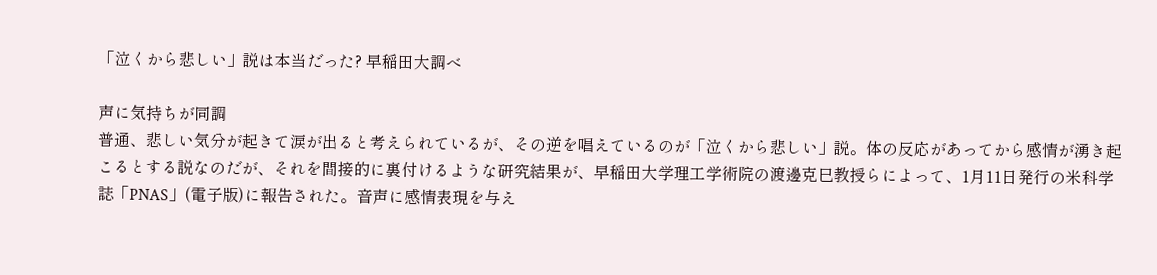「泣くから悲しい」説は本当だった? 早稲田大調べ

声に気持ちが同調
普通、悲しい気分が起きて涙が出ると考えられているが、その逆を唱えているのが「泣くから悲しい」説。体の反応があってから感情が湧き起こるとする説なのだが、それを間接的に裏付けるような研究結果が、早稲田大学理工学術院の渡邊克巳教授らによって、1月11日発行の米科学誌「PNAS」(電子版)に報告された。音声に感情表現を与え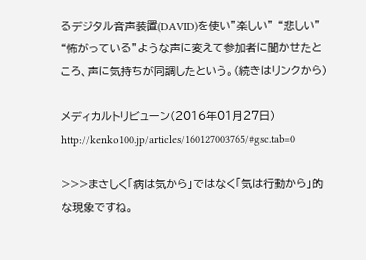るデジタル音声装置(DAVID)を使い”楽しい” “悲しい” “怖がっている”ような声に変えて参加者に聞かせたところ、声に気持ちが同調したという。(続きはリンクから)

メディカルトリビューン(2016年01月27日)
http://kenko100.jp/articles/160127003765/#gsc.tab=0

>>>まさしく「病は気から」ではなく「気は行動から」的な現象ですね。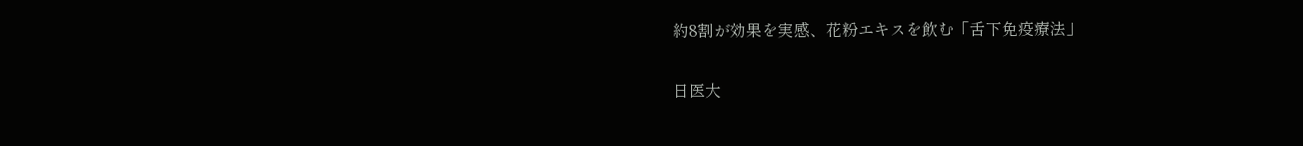約8割が効果を実感、花粉エキスを飲む「舌下免疫療法」

日医大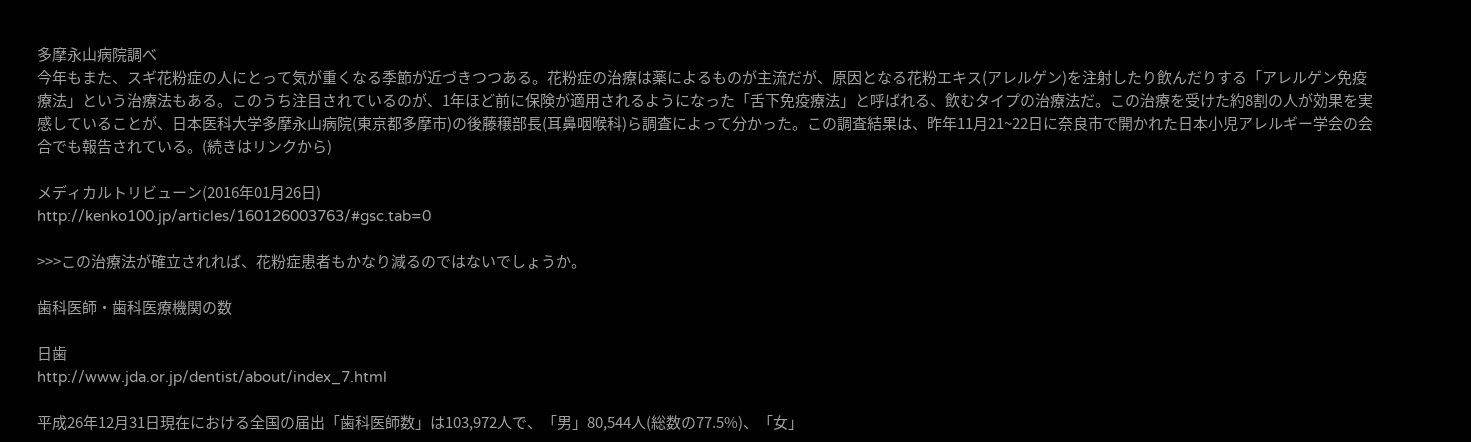多摩永山病院調べ
今年もまた、スギ花粉症の人にとって気が重くなる季節が近づきつつある。花粉症の治療は薬によるものが主流だが、原因となる花粉エキス(アレルゲン)を注射したり飲んだりする「アレルゲン免疫療法」という治療法もある。このうち注目されているのが、1年ほど前に保険が適用されるようになった「舌下免疫療法」と呼ばれる、飲むタイプの治療法だ。この治療を受けた約8割の人が効果を実感していることが、日本医科大学多摩永山病院(東京都多摩市)の後藤穣部長(耳鼻咽喉科)ら調査によって分かった。この調査結果は、昨年11月21~22日に奈良市で開かれた日本小児アレルギー学会の会合でも報告されている。(続きはリンクから)

メディカルトリビューン(2016年01月26日)
http://kenko100.jp/articles/160126003763/#gsc.tab=0

>>>この治療法が確立されれば、花粉症患者もかなり減るのではないでしょうか。

歯科医師・歯科医療機関の数

日歯
http://www.jda.or.jp/dentist/about/index_7.html

平成26年12月31日現在における全国の届出「歯科医師数」は103,972人で、「男」80,544人(総数の77.5%)、「女」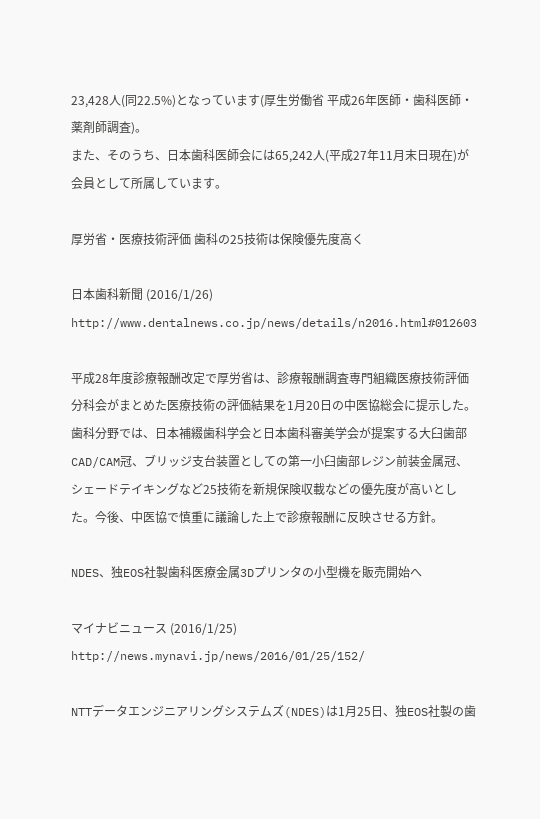23,428人(同22.5%)となっています(厚生労働省 平成26年医師・歯科医師・薬剤師調査)。
また、そのうち、日本歯科医師会には65,242人(平成27年11月末日現在)が会員として所属しています。

厚労省・医療技術評価 歯科の25技術は保険優先度高く

日本歯科新聞 (2016/1/26)
http://www.dentalnews.co.jp/news/details/n2016.html#012603

平成28年度診療報酬改定で厚労省は、診療報酬調査専門組織医療技術評価分科会がまとめた医療技術の評価結果を1月20日の中医協総会に提示した。歯科分野では、日本補綴歯科学会と日本歯科審美学会が提案する大臼歯部CAD/CAM冠、ブリッジ支台装置としての第一小臼歯部レジン前装金属冠、シェードテイキングなど25技術を新規保険収載などの優先度が高いとした。今後、中医協で慎重に議論した上で診療報酬に反映させる方針。

NDES、独EOS社製歯科医療金属3Dプリンタの小型機を販売開始へ

マイナビニュース (2016/1/25)
http://news.mynavi.jp/news/2016/01/25/152/

NTTデータエンジニアリングシステムズ(NDES)は1月25日、独EOS社製の歯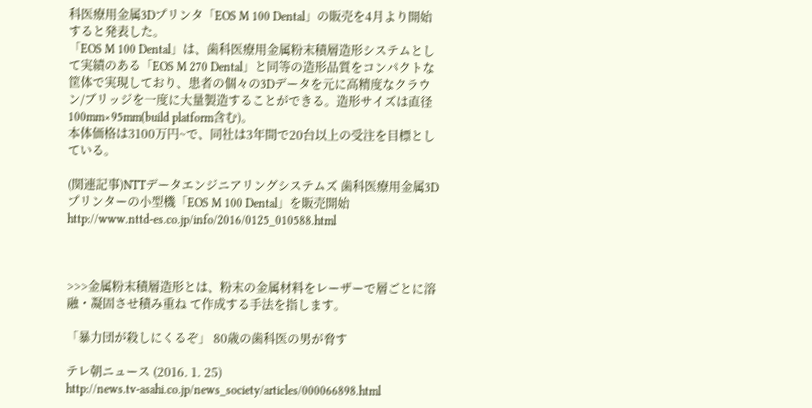科医療用金属3Dプリンタ「EOS M 100 Dental」の販売を4月より開始すると発表した。
「EOS M 100 Dental」は、歯科医療用金属粉末積層造形システムとして実績のある「EOS M 270 Dental」と同等の造形品質をコンパクトな筐体で実現しており、患者の個々の3Dデータを元に高精度なクラウン/ブリッジを一度に大量製造することができる。造形サイズは直径100mm×95mm(build platform含む)。
本体価格は3100万円~で、同社は3年間で20台以上の受注を目標としている。

(関連記事)NTTデータエンジニアリングシステムズ 歯科医療用金属3Dプリンターの小型機「EOS M 100 Dental」を販売開始
http://www.nttd-es.co.jp/info/2016/0125_010588.html



>>>金属粉末積層造形とは、粉末の金属材料をレーザーで層ごとに溶融・凝固させ積み重ね て作成する手法を指します。

「暴力団が殺しにくるぞ」 80歳の歯科医の男が脅す

テレ朝ニュース (2016. 1. 25)
http://news.tv-asahi.co.jp/news_society/articles/000066898.html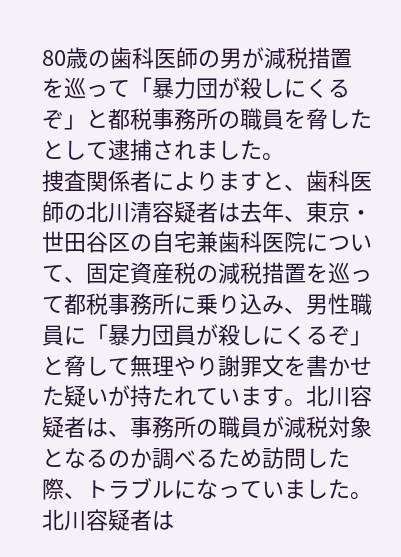80歳の歯科医師の男が減税措置を巡って「暴力団が殺しにくるぞ」と都税事務所の職員を脅したとして逮捕されました。
捜査関係者によりますと、歯科医師の北川清容疑者は去年、東京・世田谷区の自宅兼歯科医院について、固定資産税の減税措置を巡って都税事務所に乗り込み、男性職員に「暴力団員が殺しにくるぞ」と脅して無理やり謝罪文を書かせた疑いが持たれています。北川容疑者は、事務所の職員が減税対象となるのか調べるため訪問した際、トラブルになっていました。北川容疑者は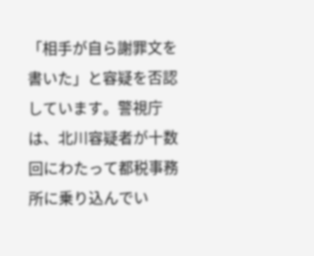「相手が自ら謝罪文を書いた」と容疑を否認しています。警視庁は、北川容疑者が十数回にわたって都税事務所に乗り込んでい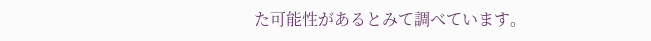た可能性があるとみて調べています。